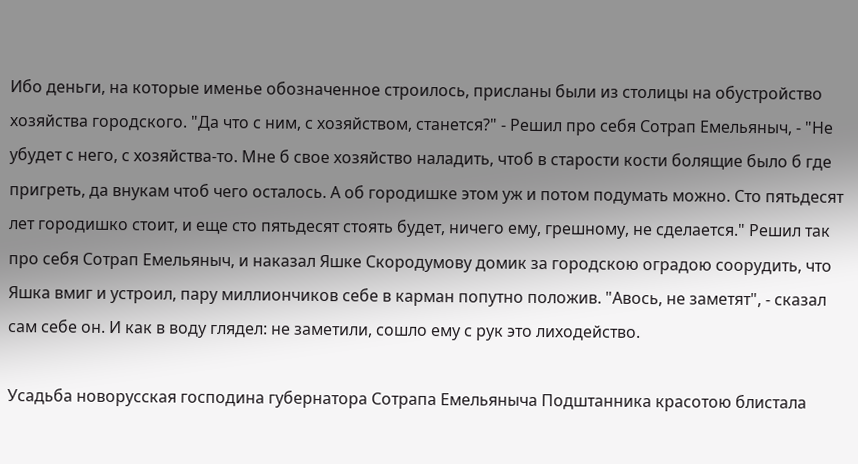Ибо деньги, на которые именье обозначенное строилось, присланы были из столицы на обустройство хозяйства городского. "Да что с ним, с хозяйством, станется?" - Решил про себя Сотрап Емельяныч, - "Не убудет с него, с хозяйства-то. Мне б свое хозяйство наладить, чтоб в старости кости болящие было б где пригреть, да внукам чтоб чего осталось. А об городишке этом уж и потом подумать можно. Сто пятьдесят лет городишко стоит, и еще сто пятьдесят стоять будет, ничего ему, грешному, не сделается." Решил так про себя Сотрап Емельяныч, и наказал Яшке Скородумову домик за городскою оградою соорудить, что Яшка вмиг и устроил, пару миллиончиков себе в карман попутно положив. "Авось, не заметят", - сказал сам себе он. И как в воду глядел: не заметили, сошло ему с рук это лиходейство.

Усадьба новорусская господина губернатора Сотрапа Емельяныча Подштанника красотою блистала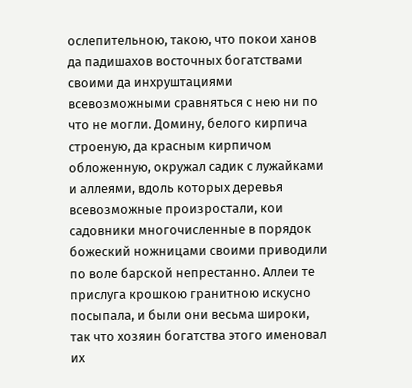ослепительною, такою, что покои ханов да падишахов восточных богатствами своими да инхруштациями всевозможными сравняться с нею ни по что не могли. Домину, белого кирпича строеную, да красным кирпичом обложенную, окружал садик с лужайками и аллеями, вдоль которых деревья всевозможные произростали, кои садовники многочисленные в порядок божеский ножницами своими приводили по воле барской непрестанно. Аллеи те прислуга крошкою гранитною искусно посыпала, и были они весьма широки, так что хозяин богатства этого именовал их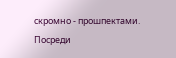скромно - прошпектами. Посреди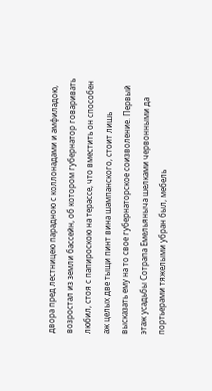двора пред лестницею парадною с коллонадами и амфиладою, возростал из земли бассейн, об котором губернатор говаривать любил, стоя с папироскою на терассе, что вместить он способен аж целых две тыщи пинт вина шампанского, стоит лишь высказать ему на то свое губернаторское соизволение. Первый этаж усадьбы Сотрапа Емельяныча шелками червонными да портьерами тяжелыми убран был, мебель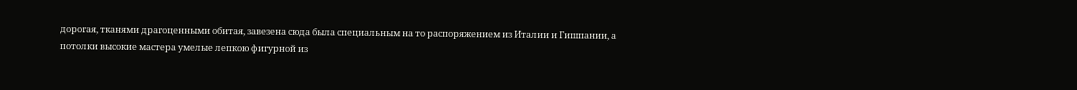дорогая, тканями драгоценными обитая, завезена сюда была специальным на то распоряжением из Италии и Гишпании, а потолки высокие мастера умелые лепкою фигурной из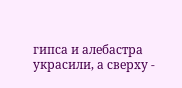гипса и алебастра украсили, а сверху -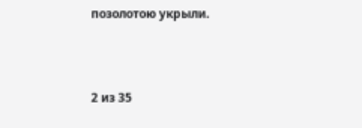позолотою укрыли.



2 из 35